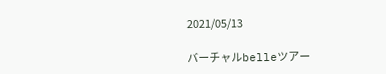2021/05/13

バーチャルbelleツアー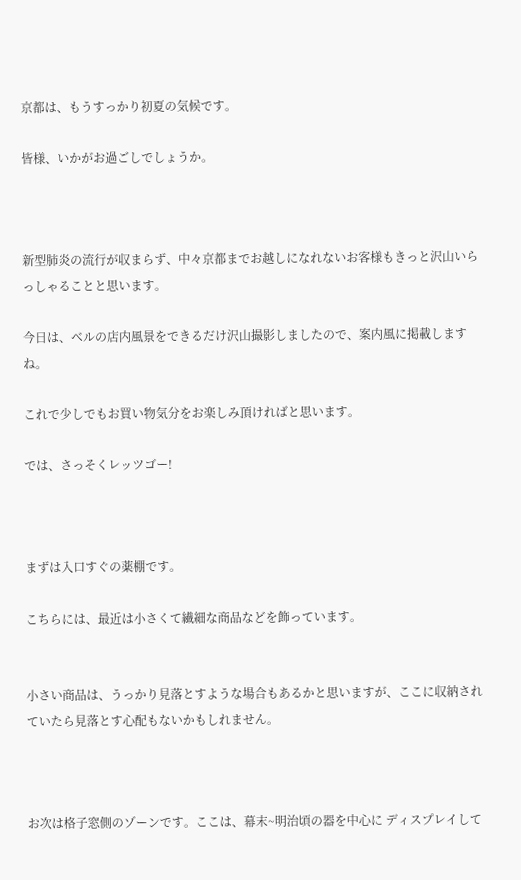京都は、もうすっかり初夏の気候です。

皆様、いかがお過ごしでしょうか。



新型肺炎の流行が収まらず、中々京都までお越しになれないお客様もきっと沢山いらっしゃることと思います。

今日は、ベルの店内風景をできるだけ沢山撮影しましたので、案内風に掲載しますね。

これで少しでもお買い物気分をお楽しみ頂ければと思います。

では、さっそくレッツゴー!



まずは入口すぐの薬棚です。

こちらには、最近は小さくて繊細な商品などを飾っています。


小さい商品は、うっかり見落とすような場合もあるかと思いますが、ここに収納されていたら見落とす心配もないかもしれません。



お次は格子窓側のゾーンです。ここは、幕末~明治頃の器を中心に ディスプレイして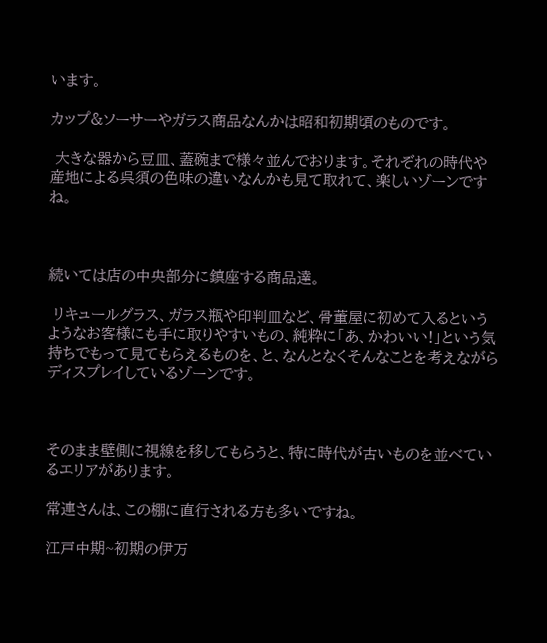います。

カップ&ソーサーやガラス商品なんかは昭和初期頃のものです。

 大きな器から豆皿、蓋碗まで様々並んでおります。それぞれの時代や産地による呉須の色味の違いなんかも見て取れて、楽しいゾーンですね。



続いては店の中央部分に鎮座する商品達。

 リキュールグラス、ガラス瓶や印判皿など、骨董屋に初めて入るというようなお客様にも手に取りやすいもの、純粋に「あ、かわいい!」という気持ちでもって見てもらえるものを、と、なんとなくそんなことを考えながらディスプレイしているゾーンです。



そのまま壁側に視線を移してもらうと、特に時代が古いものを並べているエリアがあります。

常連さんは、この棚に直行される方も多いですね。

江戸中期~初期の伊万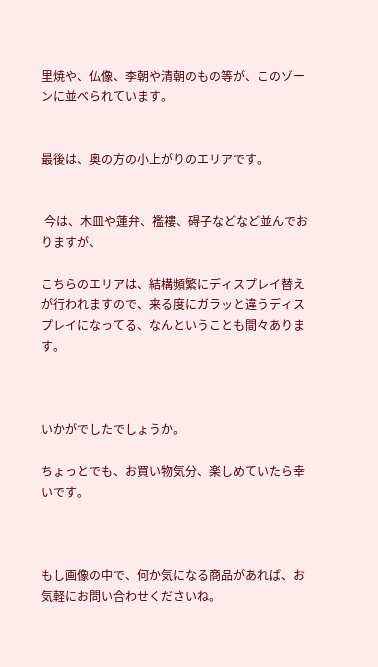里焼や、仏像、李朝や清朝のもの等が、このゾーンに並べられています。


最後は、奥の方の小上がりのエリアです。


 今は、木皿や蓮弁、襤褸、碍子などなど並んでおりますが、

こちらのエリアは、結構頻繁にディスプレイ替えが行われますので、来る度にガラッと違うディスプレイになってる、なんということも間々あります。



いかがでしたでしょうか。

ちょっとでも、お買い物気分、楽しめていたら幸いです。



もし画像の中で、何か気になる商品があれば、お気軽にお問い合わせくださいね。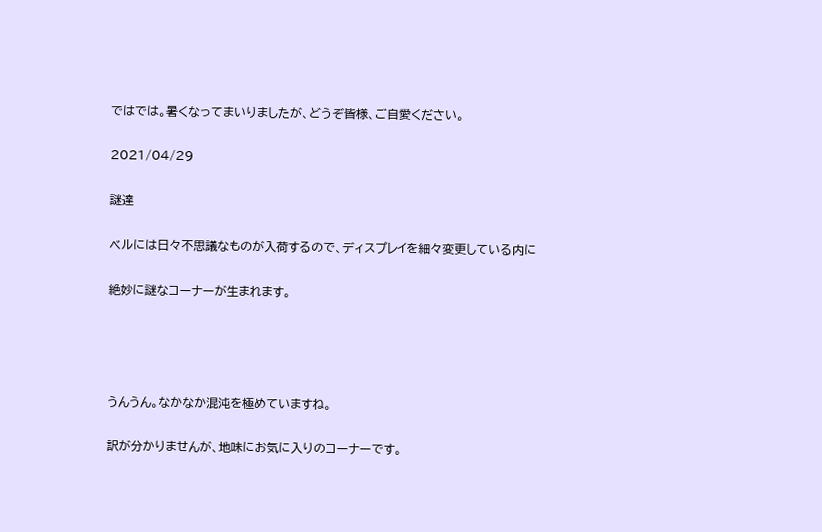ではでは。暑くなってまいりましたが、どうぞ皆様、ご自愛ください。

2021/04/29

謎達

ベルには日々不思議なものが入荷するので、ディスプレイを細々変更している内に

絶妙に謎なコーナーが生まれます。




うんうん。なかなか混沌を極めていますね。

訳が分かりませんが、地味にお気に入りのコーナーです。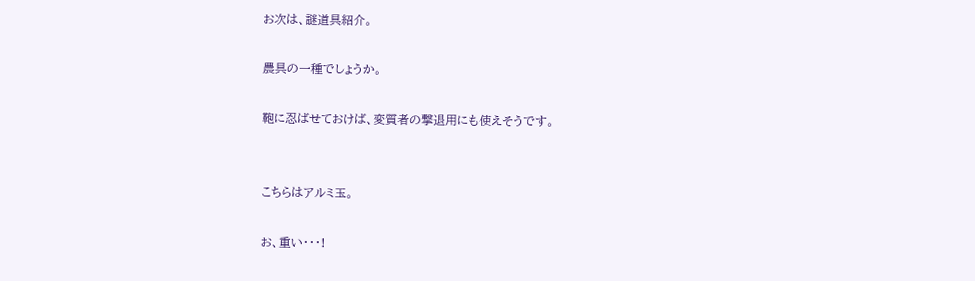お次は、謎道具紹介。

農具の一種でしょうか。

鞄に忍ばせておけば、変質者の撃退用にも使えそうです。


こちらはアルミ玉。

お、重い・・・!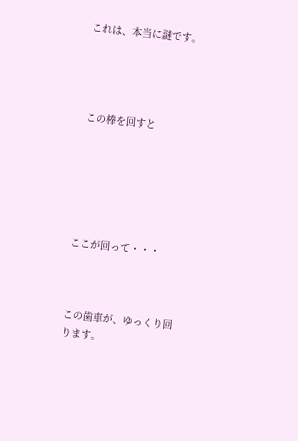これは、本当に謎です。




 この棒を回すと






ここが回って・・・



この歯車が、ゆっくり回ります。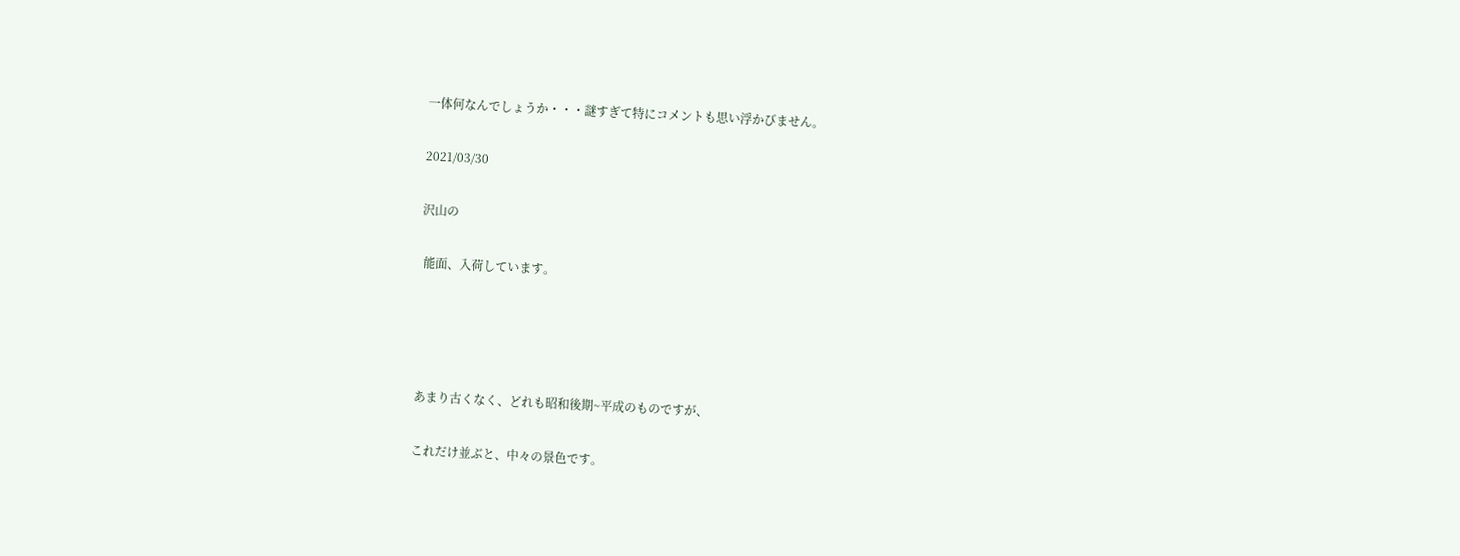一体何なんでしょうか・・・謎すぎて特にコメントも思い浮かびません。

2021/03/30

沢山の

 能面、入荷しています。




あまり古くなく、どれも昭和後期~平成のものですが、

これだけ並ぶと、中々の景色です。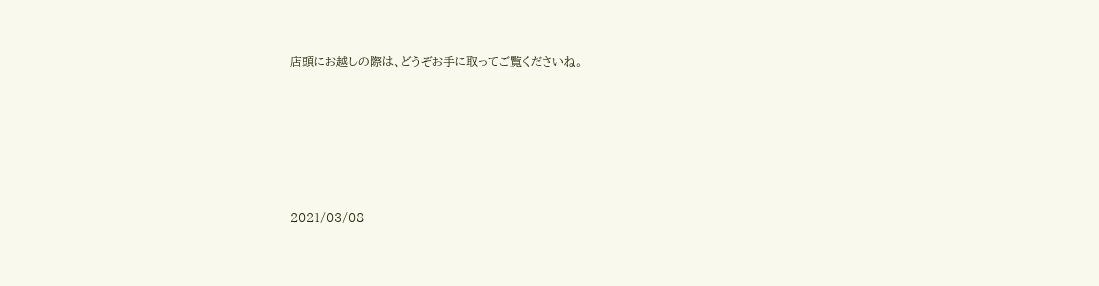店頭にお越しの際は、どうぞお手に取ってご覧くださいね。






2021/03/08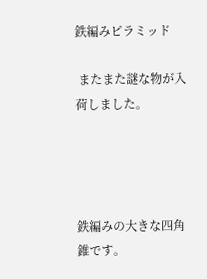鉄編みピラミッド

 またまた謎な物が入荷しました。




鉄編みの大きな四角錐です。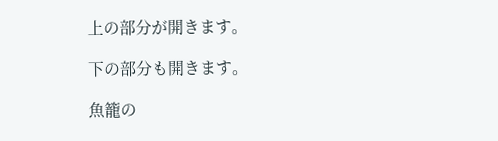上の部分が開きます。

下の部分も開きます。

魚籠の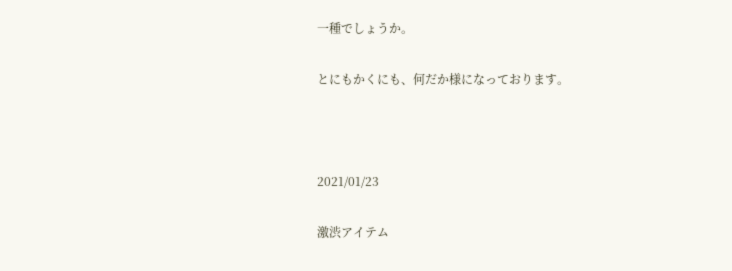一種でしょうか。

とにもかくにも、何だか様になっております。



2021/01/23

激渋アイテム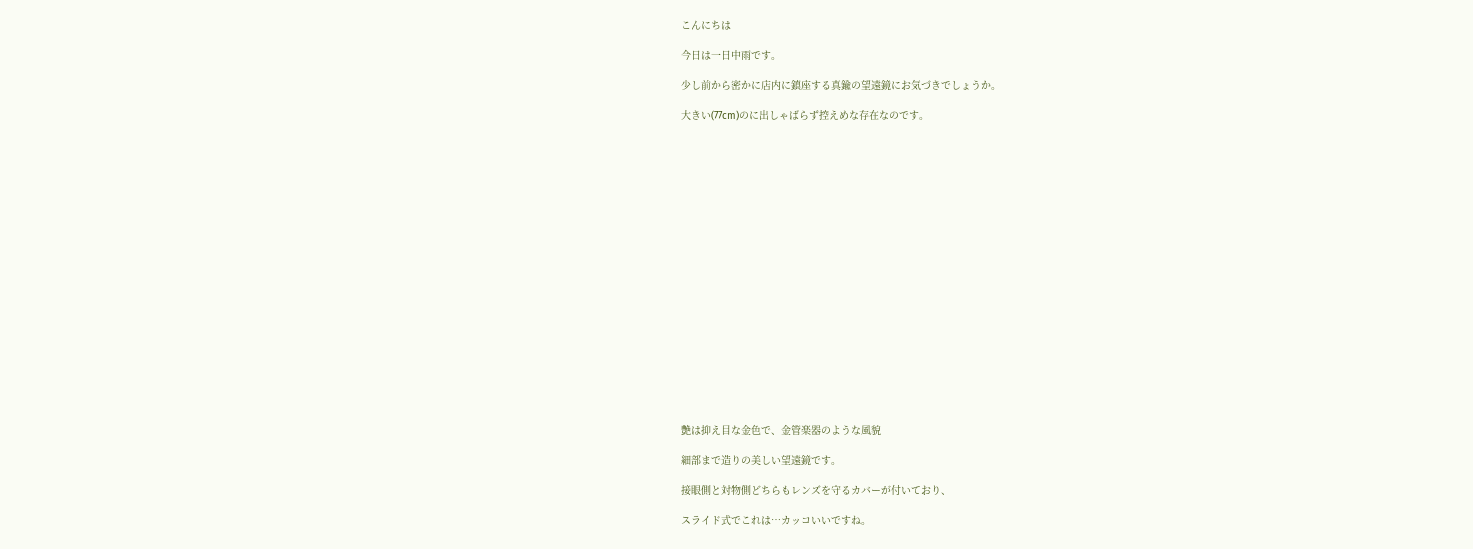こんにちは

今日は一日中雨です。

少し前から密かに店内に鎮座する真鍮の望遠鏡にお気づきでしょうか。

大きい(77cm)のに出しゃばらず控えめな存在なのです。




















艶は抑え目な金色で、金管楽器のような風貌

細部まで造りの美しい望遠鏡です。

接眼側と対物側どちらもレンズを守るカバーが付いており、

スライド式でこれは…カッコいいですね。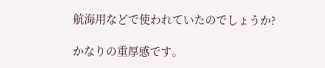航海用などで使われていたのでしょうか?

かなりの重厚感です。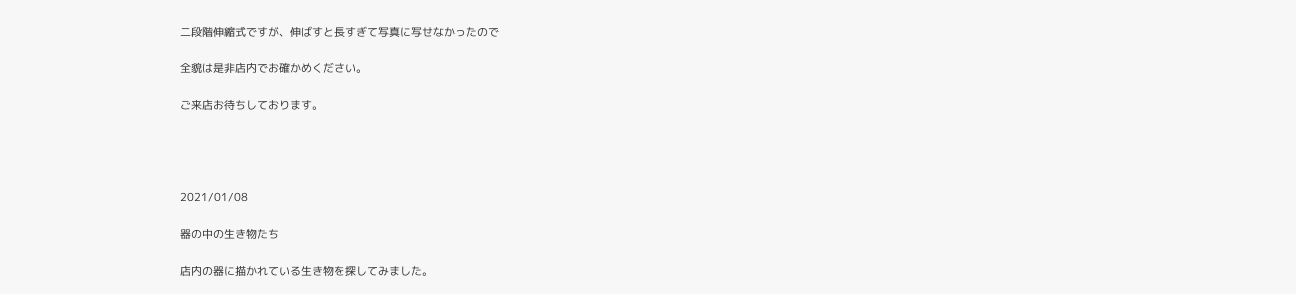二段階伸縮式ですが、伸ばすと長すぎて写真に写せなかったので

全貌は是非店内でお確かめください。

ご来店お待ちしております。




2021/01/08

器の中の生き物たち

店内の器に描かれている生き物を探してみました。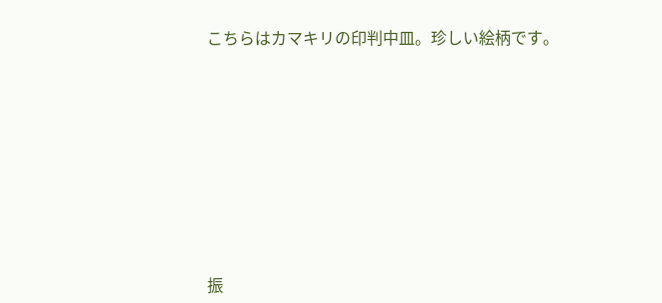こちらはカマキリの印判中皿。珍しい絵柄です。












振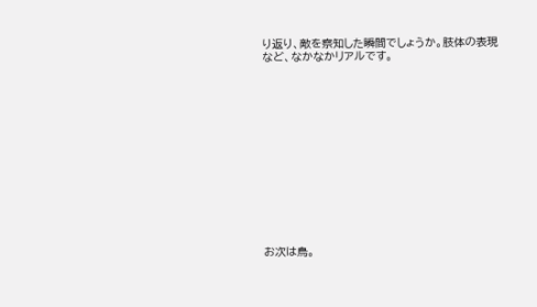り返り、敵を察知した瞬間でしょうか。肢体の表現など、なかなかリアルです。














お次は鳥。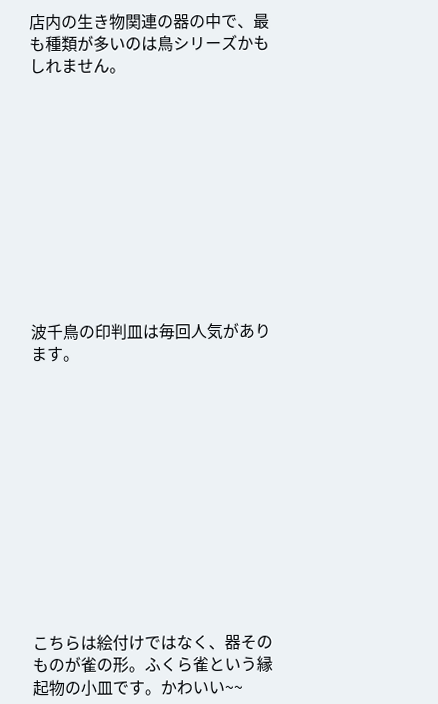店内の生き物関連の器の中で、最も種類が多いのは鳥シリーズかもしれません。











波千鳥の印判皿は毎回人気があります。












こちらは絵付けではなく、器そのものが雀の形。ふくら雀という縁起物の小皿です。かわいい~~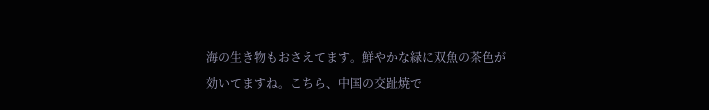海の生き物もおさえてます。鮮やかな緑に双魚の茶色が効いてますね。こちら、中国の交趾焼で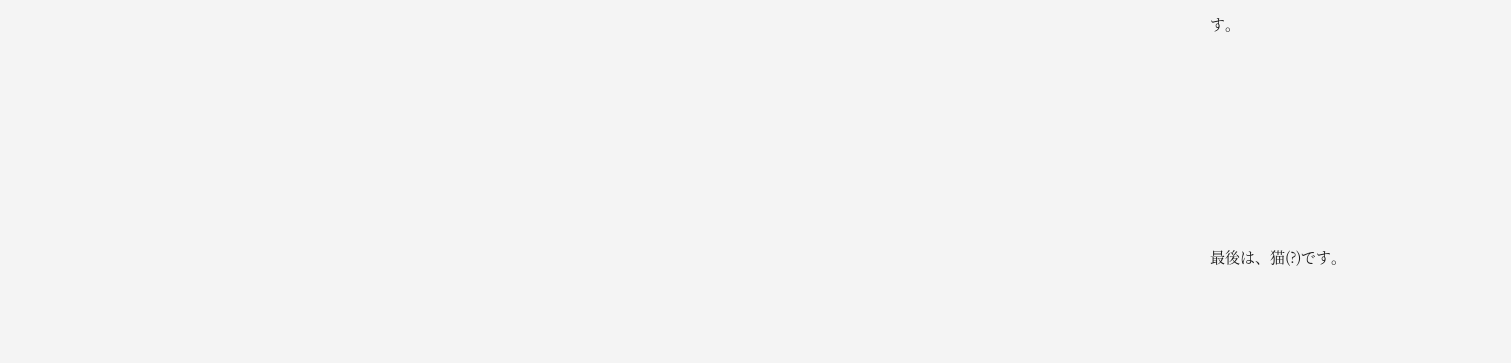す。











最後は、猫(?)です。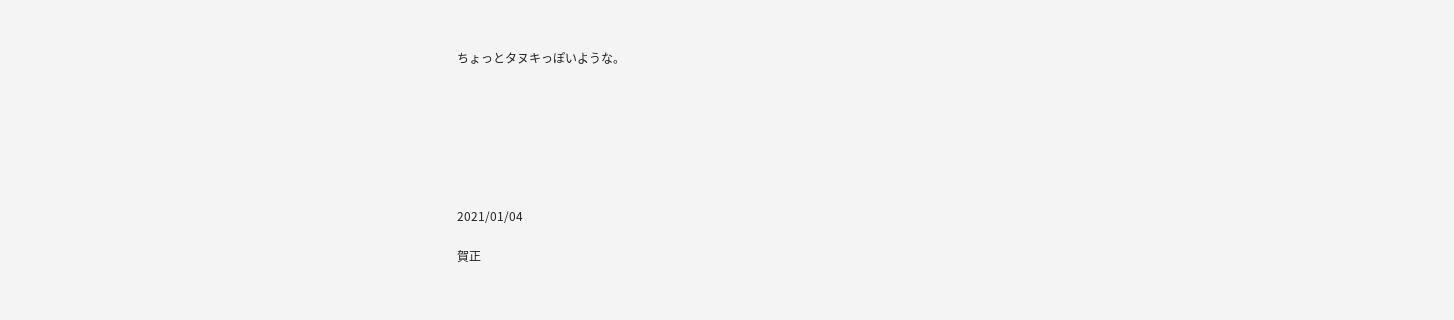ちょっとタヌキっぽいような。







2021/01/04

賀正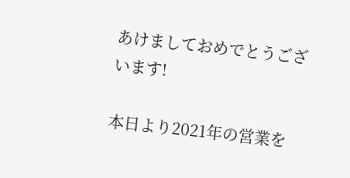あけましておめでとうございます!

本日より2021年の営業を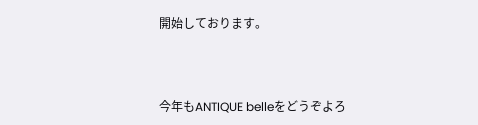開始しております。



今年もANTIQUE belleをどうぞよろ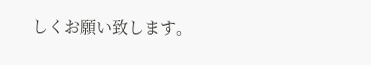しくお願い致します。